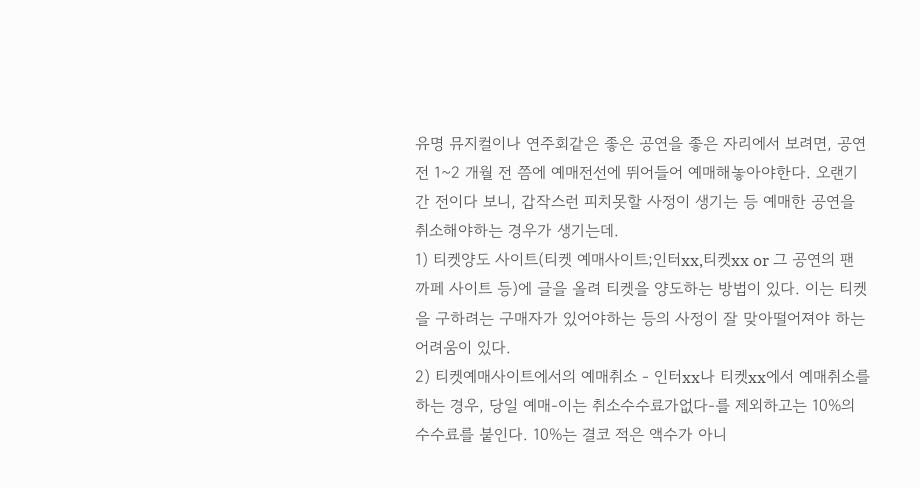유명 뮤지컬이나 연주회같은 좋은 공연을 좋은 자리에서 보려면, 공연 전 1~2 개월 전 쯤에 예매전선에 뛰어들어 예매해놓아야한다. 오랜기간 전이다 보니, 갑작스런 피치못할 사정이 생기는 등 예매한 공연을 취소해야하는 경우가 생기는데.
1) 티켓양도 사이트(티켓 예매사이트;인터xx,티켓xx or 그 공연의 팬까페 사이트 등)에 글을 올려 티켓을 양도하는 방법이 있다. 이는 티켓을 구하려는 구매자가 있어야하는 등의 사정이 잘 맞아떨어져야 하는 어려움이 있다.
2) 티켓예매사이트에서의 예매취소 - 인터xx나 티켓xx에서 예매취소를 하는 경우, 당일 예매-이는 취소수수료가없다-를 제외하고는 10%의 수수료를 붙인다. 10%는 결코 적은 액수가 아니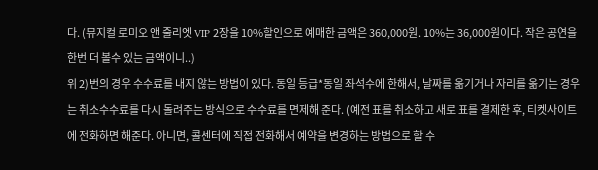다. (뮤지컬 로미오 앤 줄리엣 VIP 2장을 10%할인으로 예매한 금액은 360,000원. 10%는 36,000원이다. 작은 공연을 한번 더 볼수 있는 금액이니..)
위 2)번의 경우 수수료를 내지 않는 방법이 있다. 동일 등급*동일 좌석수에 한해서, 날짜를 옮기거나 자리를 옮기는 경우는 취소수수료를 다시 돌려주는 방식으로 수수료를 면제해 준다. (예전 표를 취소하고 새로 표를 결제한 후, 티켓사이트에 전화하면 해준다. 아니면, 콜센터에 직접 전화해서 예약을 변경하는 방법으로 할 수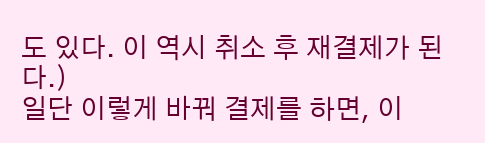도 있다. 이 역시 취소 후 재결제가 된다.)
일단 이렇게 바꿔 결제를 하면, 이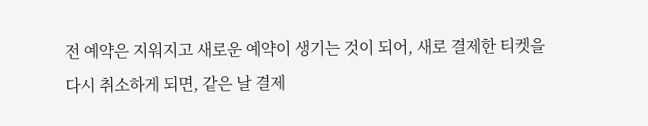전 예약은 지워지고 새로운 예약이 생기는 것이 되어, 새로 결제한 티켓을 다시 취소하게 되면, 같은 날 결제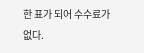한 표가 되어 수수료가 없다.